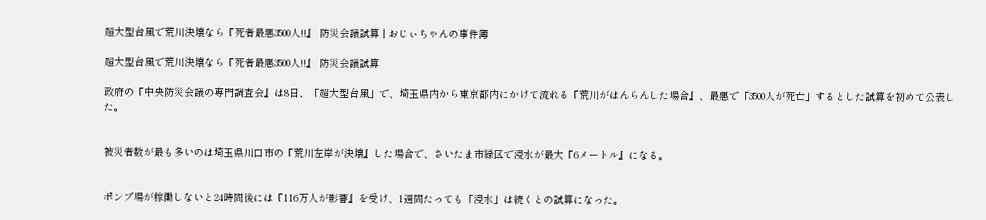超大型台風で荒川決壊なら『死者最悪3500人!!』 防災会議試算 | おじぃちゃんの事件簿

超大型台風で荒川決壊なら『死者最悪3500人!!』 防災会議試算

政府の『中央防災会議の専門調査会』は8日、「超大型台風」で、埼玉県内から東京都内にかけて流れる『荒川がはんらんした場合』、最悪で「3500人が死亡」するとした試算を初めて公表した。


被災者数が最も多いのは埼玉県川口市の『荒川左岸が決壊』した場合で、さいたま市緑区で浸水が最大『6メートル』になる。


ポンプ場が稼働しないと24時間後には『116万人が影響』を受け、1週間たっても「浸水」は続くとの試算になった。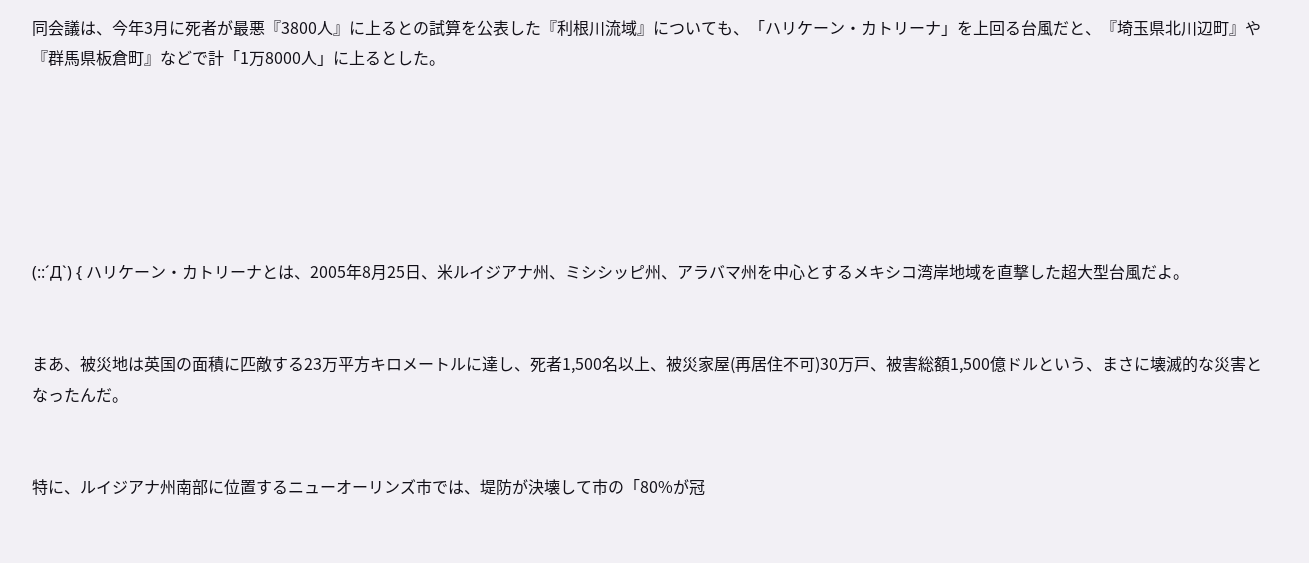同会議は、今年3月に死者が最悪『3800人』に上るとの試算を公表した『利根川流域』についても、「ハリケーン・カトリーナ」を上回る台風だと、『埼玉県北川辺町』や『群馬県板倉町』などで計「1万8000人」に上るとした。






(::´Д`) { ハリケーン・カトリーナとは、2005年8月25日、米ルイジアナ州、ミシシッピ州、アラバマ州を中心とするメキシコ湾岸地域を直撃した超大型台風だよ。


まあ、被災地は英国の面積に匹敵する23万平方キロメートルに達し、死者1,500名以上、被災家屋(再居住不可)30万戸、被害総額1,500億ドルという、まさに壊滅的な災害となったんだ。


特に、ルイジアナ州南部に位置するニューオーリンズ市では、堤防が決壊して市の「80%が冠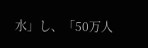水」し、「50万人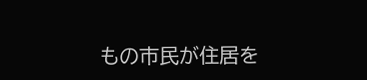もの市民が住居を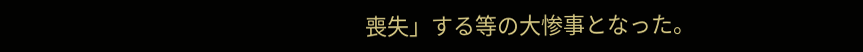喪失」する等の大惨事となった。